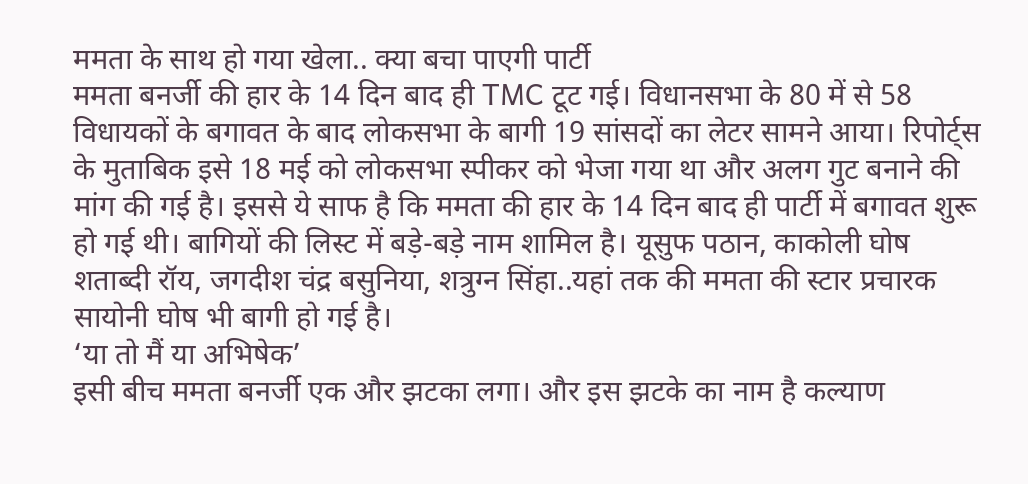ममता के साथ हो गया खेला.. क्या बचा पाएगी पार्टी
ममता बनर्जी की हार के 14 दिन बाद ही TMC टूट गई। विधानसभा के 80 में से 58 विधायकों के बगावत के बाद लोकसभा के बागी 19 सांसदों का लेटर सामने आया। रिपोर्ट्स के मुताबिक इसे 18 मई को लोकसभा स्पीकर को भेजा गया था और अलग गुट बनाने की मांग की गई है। इससे ये साफ है कि ममता की हार के 14 दिन बाद ही पार्टी में बगावत शुरू हो गई थी। बागियों की लिस्ट में बड़े-बड़े नाम शामिल है। यूसुफ पठान, काकोली घोष शताब्दी रॉय, जगदीश चंद्र बसुनिया, शत्रुग्न सिंहा..यहां तक की ममता की स्टार प्रचारक सायोनी घोष भी बागी हो गई है।
‘या तो मैं या अभिषेक’
इसी बीच ममता बनर्जी एक और झटका लगा। और इस झटके का नाम है कल्याण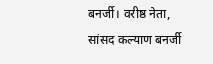बनर्जी। वरीष्ठ नेता, सांसद कल्याण बनर्जी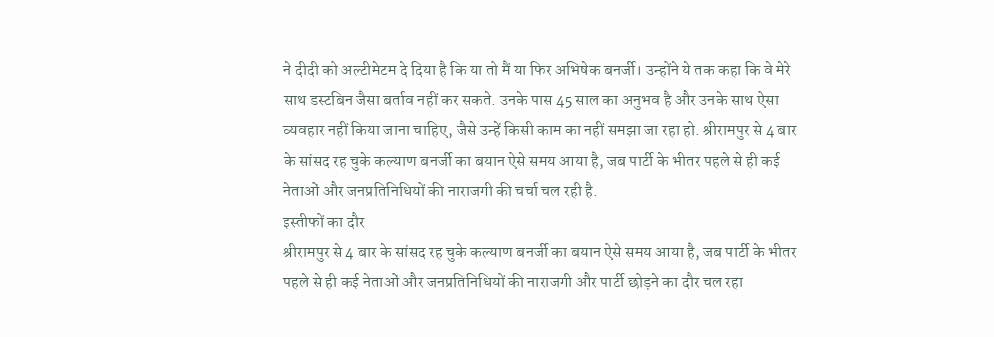ने दीदी को अल्टीमेटम दे दिया है कि या तो मैं या फिर अभिषेक बनर्जी। उन्होंने ये तक कहा कि वे मेरे साथ डस्टबिन जैसा बर्ताव नहीं कर सकते. उनके पास 45 साल का अनुभव है और उनके साथ ऐसा व्यवहार नहीं किया जाना चाहिए, जैसे उन्हें किसी काम का नहीं समझा जा रहा हो. श्रीरामपुर से 4 बार के सांसद रह चुके कल्याण बनर्जी का बयान ऐसे समय आया है, जब पार्टी के भीतर पहले से ही कई नेताओं और जनप्रतिनिधियों की नाराजगी की चर्चा चल रही है.
इस्तीफों का दौर
श्रीरामपुर से 4 बार के सांसद रह चुके कल्याण बनर्जी का बयान ऐसे समय आया है, जब पार्टी के भीतर पहले से ही कई नेताओं और जनप्रतिनिधियों की नाराजगी और पार्टी छोड़ने का दौर चल रहा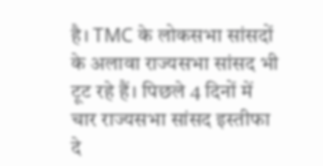है। TMC के लोकसभा सांसदों के अलावा राज्यसभा सांसद भी टूट रहे हैं। पिछले 4 दिनों में चार राज्यसभा सांसद इस्तीफा दे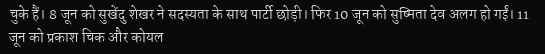चुके हैं। 8 जून को सुखेंदु शेखर ने सदस्यता के साथ पार्टी छोड़ी। फिर 10 जून को सुष्मिता देव अलग हो गईं। 11 जून को प्रकाश चिक और कोयल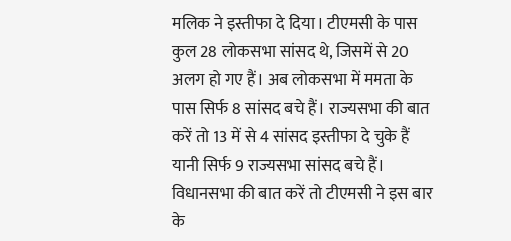मलिक ने इस्तीफा दे दिया। टीएमसी के पास कुल 28 लोकसभा सांसद थे, जिसमें से 20 अलग हो गए हैं। अब लोकसभा में ममता के पास सिर्फ 8 सांसद बचे हैं। राज्यसभा की बात करें तो 13 में से 4 सांसद इस्तीफा दे चुके हैं यानी सिर्फ 9 राज्यसभा सांसद बचे हैं।
विधानसभा की बात करें तो टीएमसी ने इस बार के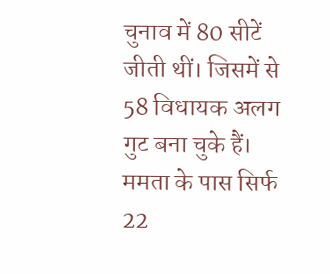चुनाव में 80 सीटें जीती थीं। जिसमें से 58 विधायक अलग गुट बना चुके हैं। ममता के पास सिर्फ 22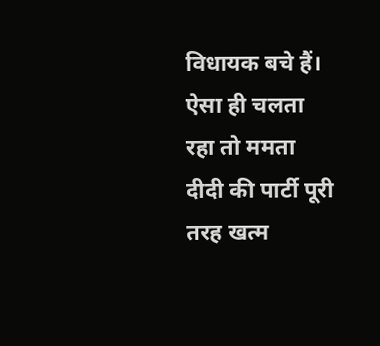विधायक बचे हैं। ऐसा ही चलता रहा तो ममता दीदी की पार्टी पूरी तरह खत्म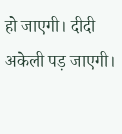हो जाएगी। दीदी अकेली पड़ जाएगी।